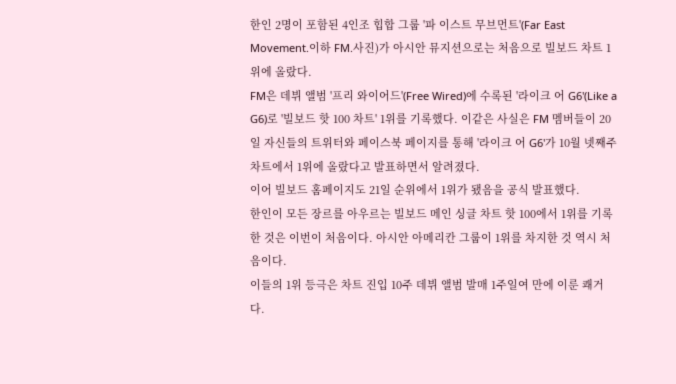한인 2명이 포함된 4인조 힙합 그룹 '파 이스트 무브먼트'(Far East Movement.이하 FM.사진)가 아시안 뮤지션으로는 처음으로 빌보드 차트 1위에 올랐다.
FM은 데뷔 앨범 '프리 와이어드'(Free Wired)에 수록된 '라이크 어 G6'(Like a G6)로 '빌보드 핫 100 차트' 1위를 기록했다. 이같은 사실은 FM 멤버들이 20일 자신들의 트위터와 페이스북 페이지를 통해 '라이크 어 G6'가 10월 넷째주 차트에서 1위에 올랐다고 발표하면서 알려졌다.
이어 빌보드 홈페이지도 21일 순위에서 1위가 됐음을 공식 발표했다.
한인이 모든 장르를 아우르는 빌보드 메인 싱글 차트 핫 100에서 1위를 기록한 것은 이번이 처음이다. 아시안 아메리칸 그룹이 1위를 차지한 것 역시 처음이다.
이들의 1위 등극은 차트 진입 10주 데뷔 앨범 발매 1주일여 만에 이룬 쾌거다.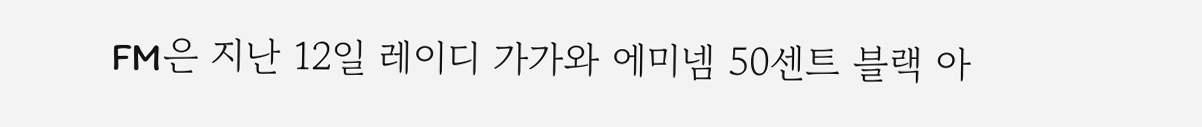FM은 지난 12일 레이디 가가와 에미넴 50센트 블랙 아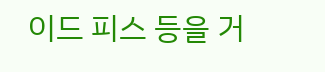이드 피스 등을 거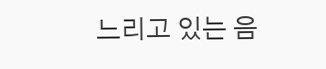느리고 있는 음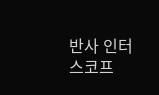반사 인터스코프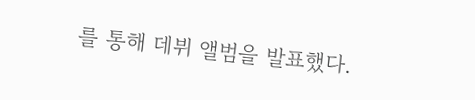를 통해 데뷔 앨범을 발표했다.